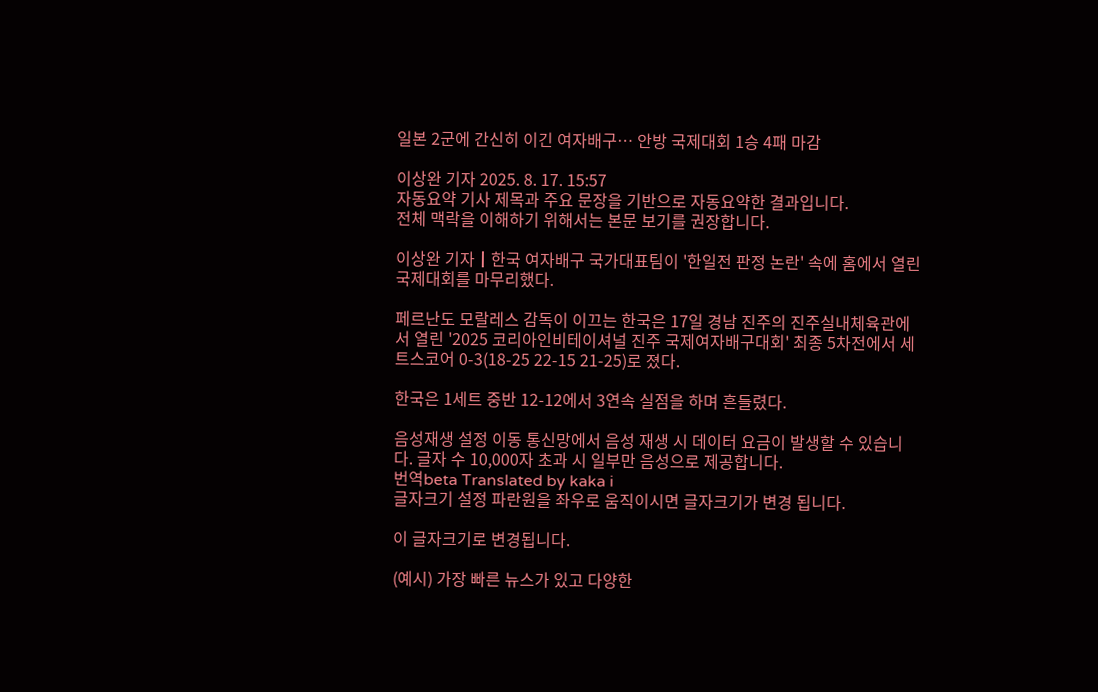일본 2군에 간신히 이긴 여자배구… 안방 국제대회 1승 4패 마감

이상완 기자 2025. 8. 17. 15:57
자동요약 기사 제목과 주요 문장을 기반으로 자동요약한 결과입니다.
전체 맥락을 이해하기 위해서는 본문 보기를 권장합니다.

이상완 기자┃한국 여자배구 국가대표팀이 '한일전 판정 논란' 속에 홈에서 열린 국제대회를 마무리했다.

페르난도 모랄레스 감독이 이끄는 한국은 17일 경남 진주의 진주실내체육관에서 열린 '2025 코리아인비테이셔널 진주 국제여자배구대회' 최종 5차전에서 세트스코어 0-3(18-25 22-15 21-25)로 졌다.

한국은 1세트 중반 12-12에서 3연속 실점을 하며 흔들렸다.

음성재생 설정 이동 통신망에서 음성 재생 시 데이터 요금이 발생할 수 있습니다. 글자 수 10,000자 초과 시 일부만 음성으로 제공합니다.
번역beta Translated by kaka i
글자크기 설정 파란원을 좌우로 움직이시면 글자크기가 변경 됩니다.

이 글자크기로 변경됩니다.

(예시) 가장 빠른 뉴스가 있고 다양한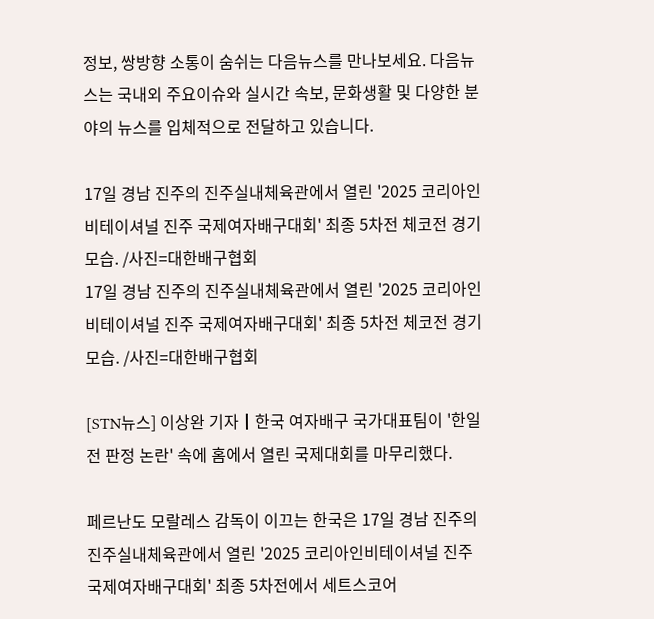정보, 쌍방향 소통이 숨쉬는 다음뉴스를 만나보세요. 다음뉴스는 국내외 주요이슈와 실시간 속보, 문화생활 및 다양한 분야의 뉴스를 입체적으로 전달하고 있습니다.

17일 경남 진주의 진주실내체육관에서 열린 '2025 코리아인비테이셔널 진주 국제여자배구대회' 최종 5차전 체코전 경기 모습. /사진=대한배구협회
17일 경남 진주의 진주실내체육관에서 열린 '2025 코리아인비테이셔널 진주 국제여자배구대회' 최종 5차전 체코전 경기 모습. /사진=대한배구협회

[STN뉴스] 이상완 기자┃한국 여자배구 국가대표팀이 '한일전 판정 논란' 속에 홈에서 열린 국제대회를 마무리했다.

페르난도 모랄레스 감독이 이끄는 한국은 17일 경남 진주의 진주실내체육관에서 열린 '2025 코리아인비테이셔널 진주 국제여자배구대회' 최종 5차전에서 세트스코어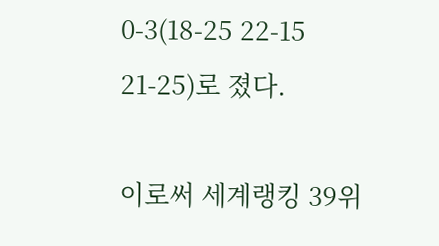0-3(18-25 22-15 21-25)로 졌다.

이로써 세계랭킹 39위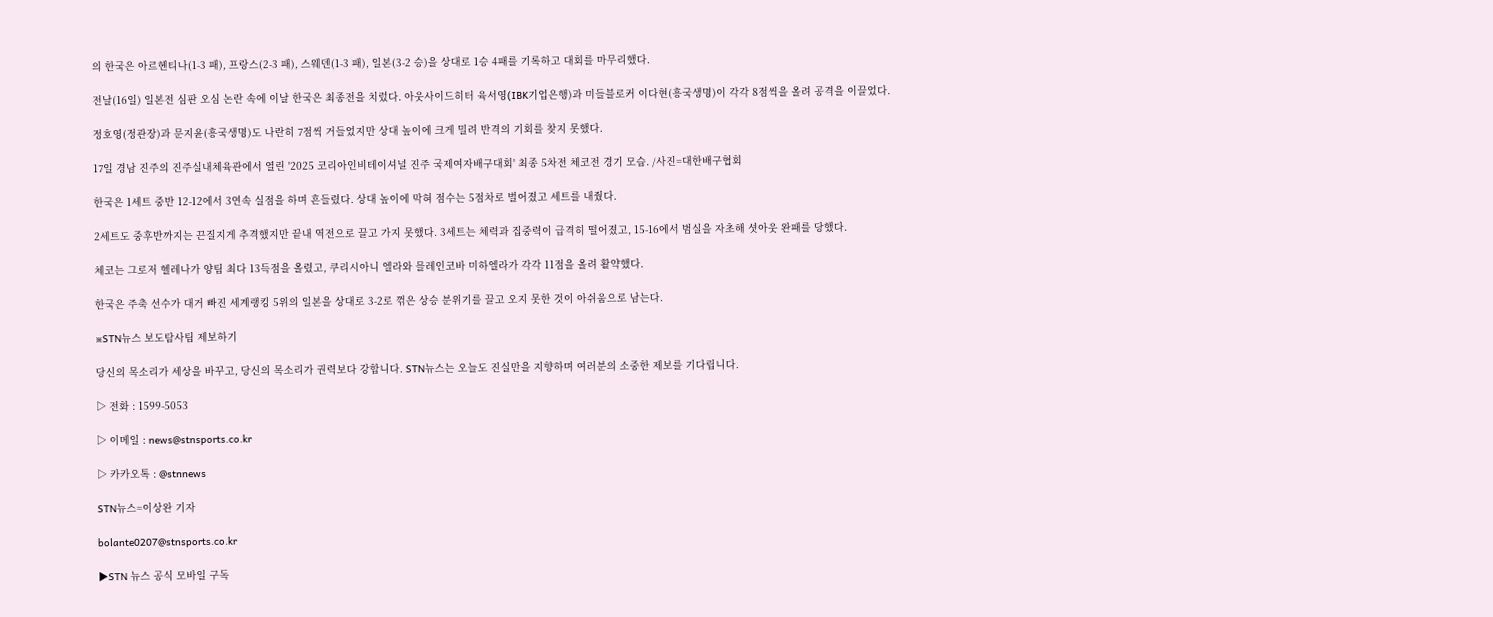의 한국은 아르헨티나(1-3 패), 프랑스(2-3 패), 스웨덴(1-3 패), 일본(3-2 승)을 상대로 1승 4패를 기록하고 대회를 마무리했다.

전날(16일) 일본전 심판 오심 논란 속에 이날 한국은 최종전을 치렀다. 아웃사이드히터 육서영(IBK기업은행)과 미들블로커 이다현(흥국생명)이 각각 8점씩을 올려 공격을 이끌었다.

정호영(정관장)과 문지윤(흥국생명)도 나란히 7점씩 거들었지만 상대 높이에 크게 밀려 반격의 기회를 찾지 못했다.

17일 경남 진주의 진주실내체육관에서 열린 '2025 코리아인비테이셔널 진주 국제여자배구대회' 최종 5차전 체코전 경기 모습. /사진=대한배구협회

한국은 1세트 중반 12-12에서 3연속 실점을 하며 흔들렸다. 상대 높이에 막혀 점수는 5점차로 벌어졌고 세트를 내줬다.

2세트도 중후반까지는 끈질지게 추격했지만 끝내 역전으로 끌고 가지 못했다. 3세트는 체력과 집중력이 급격히 떨어졌고, 15-16에서 범실을 자초해 셧아웃 완패를 당했다.

체코는 그로저 헬레나가 양팀 최다 13득점을 올렸고, 쿠리시아니 엘라와 믈레인코바 미하엘라가 각각 11점을 올려 활약했다.

한국은 주축 선수가 대거 빠진 세계랭킹 5위의 일본을 상대로 3-2로 꺾은 상승 분위기를 끌고 오지 못한 것이 아쉬움으로 남는다.

※STN뉴스 보도탐사팀 제보하기

당신의 목소리가 세상을 바꾸고, 당신의 목소리가 권력보다 강합니다. STN뉴스는 오늘도 진실만을 지향하며 여러분의 소중한 제보를 기다립니다.

▷ 전화 : 1599-5053

▷ 이메일 : news@stnsports.co.kr

▷ 카카오톡 : @stnnews

STN뉴스=이상완 기자

bolante0207@stnsports.co.kr

▶STN 뉴스 공식 모바일 구독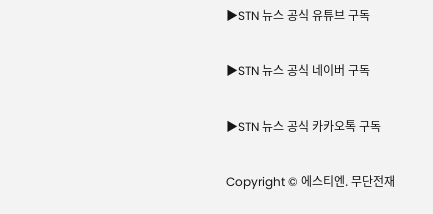▶STN 뉴스 공식 유튜브 구독

▶STN 뉴스 공식 네이버 구독

▶STN 뉴스 공식 카카오톡 구독

Copyright © 에스티엔. 무단전재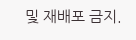및 재배포 금지.